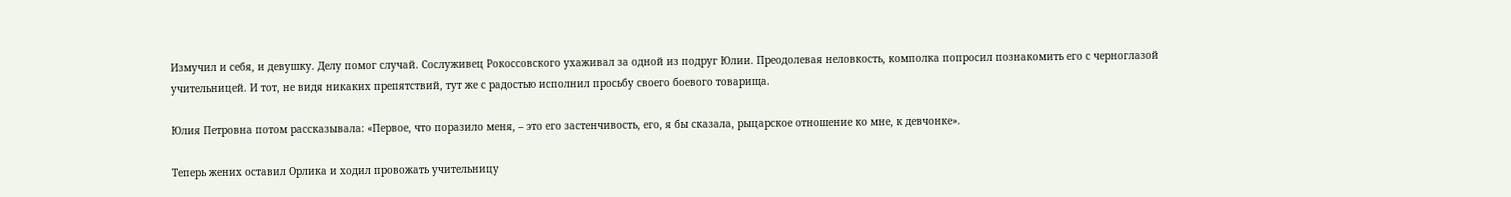Измучил и себя, и девушку. Делу помог случай. Сослуживец Рокоссовского ухаживал за одной из подруг Юлии. Преодолевая неловкость, комполка попросил познакомить его с черноглазой учительницей. И тот, не видя никаких препятствий, тут же с радостью исполнил просьбу своего боевого товарища.

Юлия Петровна потом рассказывала: «Первое, что поразило меня, – это его застенчивость, его, я бы сказала, рыцарское отношение ко мне, к девчонке».

Теперь жених оставил Орлика и ходил провожать учительницу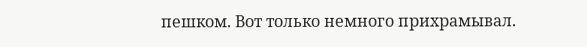пешком. Вот только немного прихрамывал.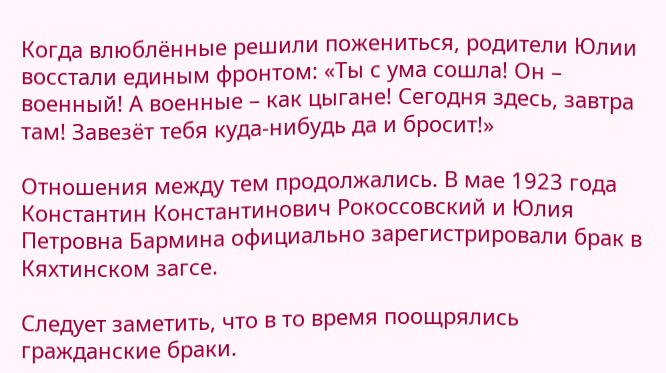Когда влюблённые решили пожениться, родители Юлии восстали единым фронтом: «Ты с ума сошла! Он – военный! А военные – как цыгане! Сегодня здесь, завтра там! Завезёт тебя куда-нибудь да и бросит!»

Отношения между тем продолжались. В мае 1923 года Константин Константинович Рокоссовский и Юлия Петровна Бармина официально зарегистрировали брак в Кяхтинском загсе.

Следует заметить, что в то время поощрялись гражданские браки.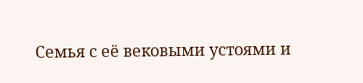Семья с её вековыми устоями и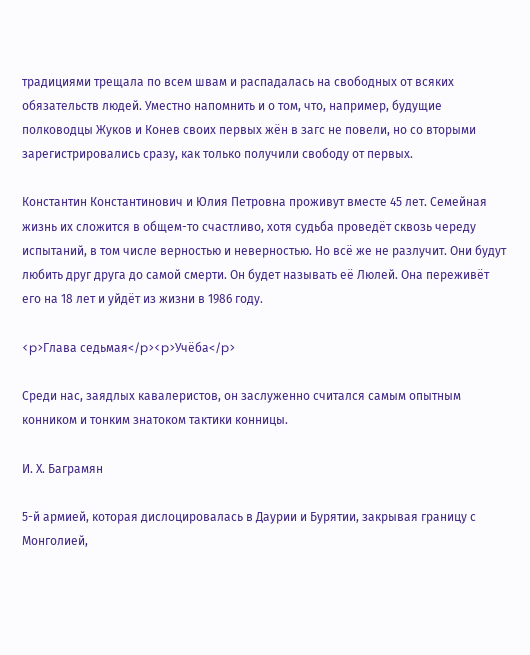традициями трещала по всем швам и распадалась на свободных от всяких обязательств людей. Уместно напомнить и о том, что, например, будущие полководцы Жуков и Конев своих первых жён в загс не повели, но со вторыми зарегистрировались сразу, как только получили свободу от первых.

Константин Константинович и Юлия Петровна проживут вместе 45 лет. Семейная жизнь их сложится в общем-то счастливо, хотя судьба проведёт сквозь череду испытаний, в том числе верностью и неверностью. Но всё же не разлучит. Они будут любить друг друга до самой смерти. Он будет называть её Люлей. Она переживёт его на 18 лет и уйдёт из жизни в 1986 году.

<p>Глава седьмая</p><p>Учёба</p>

Среди нас, заядлых кавалеристов, он заслуженно считался самым опытным конником и тонким знатоком тактики конницы.

И. Х. Баграмян

5-й армией, которая дислоцировалась в Даурии и Бурятии, закрывая границу с Монголией,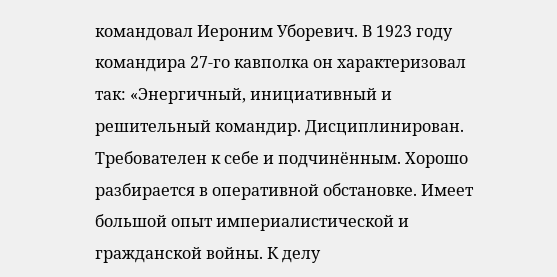командовал Иероним Уборевич. В 1923 году командира 27-го кавполка он характеризовал так: «Энергичный, инициативный и решительный командир. Дисциплинирован. Требователен к себе и подчинённым. Хорошо разбирается в оперативной обстановке. Имеет большой опыт империалистической и гражданской войны. К делу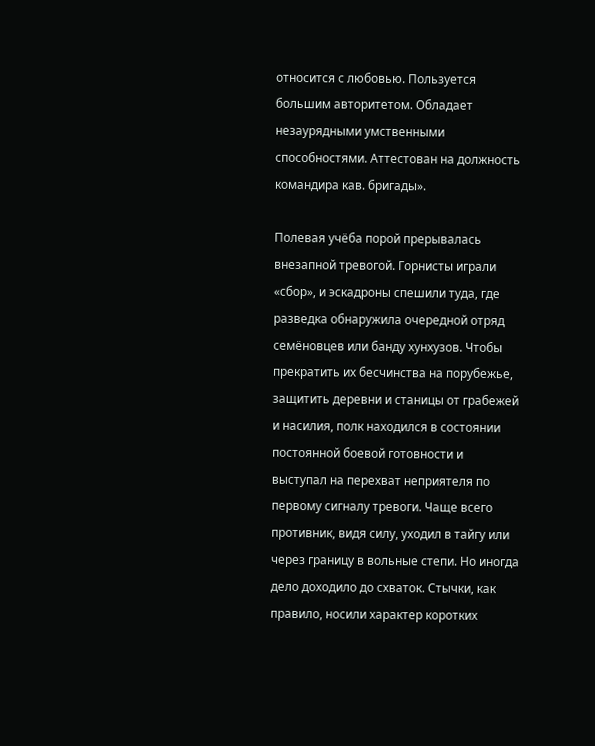относится с любовью. Пользуется большим авторитетом. Обладает незаурядными умственными способностями. Аттестован на должность командира кав. бригады».

Полевая учёба порой прерывалась внезапной тревогой. Горнисты играли «сбор», и эскадроны спешили туда, где разведка обнаружила очередной отряд семёновцев или банду хунхузов. Чтобы прекратить их бесчинства на порубежье, защитить деревни и станицы от грабежей и насилия, полк находился в состоянии постоянной боевой готовности и выступал на перехват неприятеля по первому сигналу тревоги. Чаще всего противник, видя силу, уходил в тайгу или через границу в вольные степи. Но иногда дело доходило до схваток. Стычки, как правило, носили характер коротких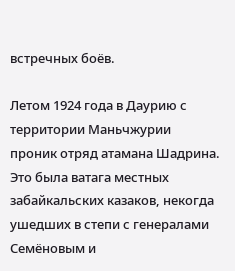встречных боёв.

Летом 1924 года в Даурию с территории Маньчжурии проник отряд атамана Шадрина. Это была ватага местных забайкальских казаков, некогда ушедших в степи с генералами Семёновым и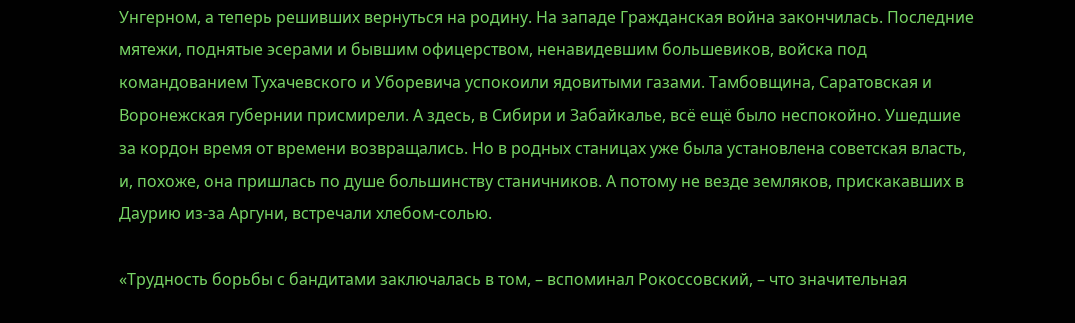Унгерном, а теперь решивших вернуться на родину. На западе Гражданская война закончилась. Последние мятежи, поднятые эсерами и бывшим офицерством, ненавидевшим большевиков, войска под командованием Тухачевского и Уборевича успокоили ядовитыми газами. Тамбовщина, Саратовская и Воронежская губернии присмирели. А здесь, в Сибири и Забайкалье, всё ещё было неспокойно. Ушедшие за кордон время от времени возвращались. Но в родных станицах уже была установлена советская власть, и, похоже, она пришлась по душе большинству станичников. А потому не везде земляков, прискакавших в Даурию из-за Аргуни, встречали хлебом-солью.

«Трудность борьбы с бандитами заключалась в том, – вспоминал Рокоссовский, – что значительная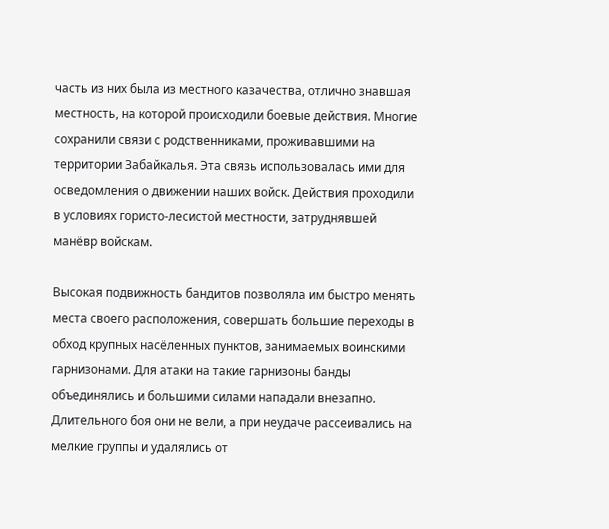часть из них была из местного казачества, отлично знавшая местность, на которой происходили боевые действия. Многие сохранили связи с родственниками, проживавшими на территории Забайкалья. Эта связь использовалась ими для осведомления о движении наших войск. Действия проходили в условиях гористо-лесистой местности, затруднявшей манёвр войскам.

Высокая подвижность бандитов позволяла им быстро менять места своего расположения, совершать большие переходы в обход крупных насёленных пунктов, занимаемых воинскими гарнизонами. Для атаки на такие гарнизоны банды объединялись и большими силами нападали внезапно. Длительного боя они не вели, a при неудаче рассеивались на мелкие группы и удалялись от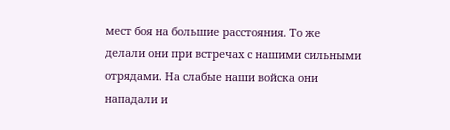мест боя на большие расстояния. То же делали они при встречах с нашими сильными отрядами. На слабые наши войска они нападали и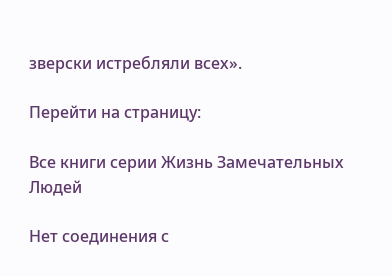зверски истребляли всех».

Перейти на страницу:

Все книги серии Жизнь Замечательных Людей

Нет соединения с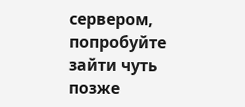сервером, попробуйте зайти чуть позже